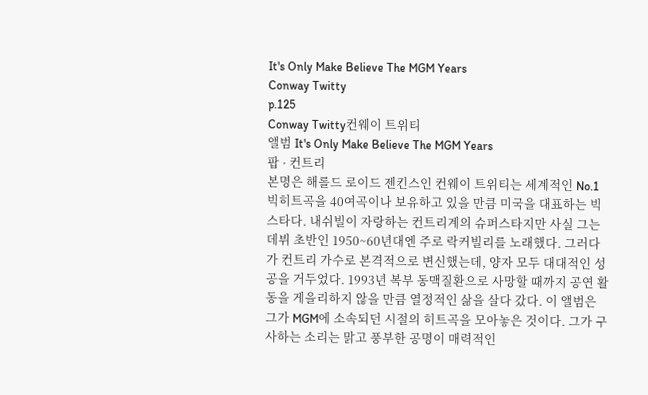It's Only Make Believe The MGM Years
Conway Twitty
p.125
Conway Twitty컨웨이 트위티
앨범 It's Only Make Believe The MGM Years
팝 · 컨트리
본명은 해롤드 로이드 젠킨스인 컨웨이 트위티는 세계적인 No.1 빅히트곡을 40여곡이나 보유하고 있을 만큼 미국을 대표하는 빅스타다. 내쉬빌이 자랑하는 컨트리계의 슈퍼스타지만 사실 그는 데뷔 초반인 1950~60년대엔 주로 락커빌리를 노래했다. 그러다가 컨트리 가수로 본격적으로 변신했는데, 양자 모두 대대적인 성공을 거두었다. 1993년 복부 동맥질환으로 사망할 때까지 공연 활동을 게을리하지 않을 만큼 열정적인 삶을 살다 갔다. 이 앨범은 그가 MGM에 소속되던 시절의 히트곡을 모아놓은 것이다. 그가 구사하는 소리는 맑고 풍부한 공명이 매력적인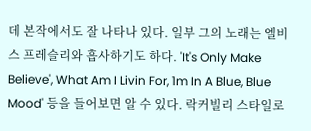데 본작에서도 잘 나타나 있다. 일부 그의 노래는 엘비스 프레슬리와 흡사하기도 하다. 'It's Only Make Believe', What Am I Livin For, 1m In A Blue, Blue Mood' 등을 들어보면 알 수 있다. 락커빌리 스타일로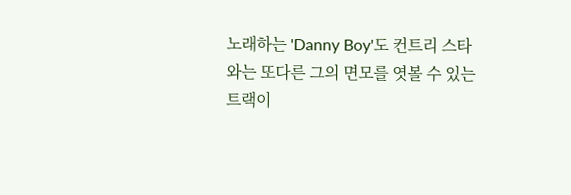노래하는 'Danny Boy'도 컨트리 스타와는 또다른 그의 면모를 엿볼 수 있는 트랙이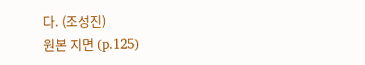다. (조성진)
원본 지면 (p.125)